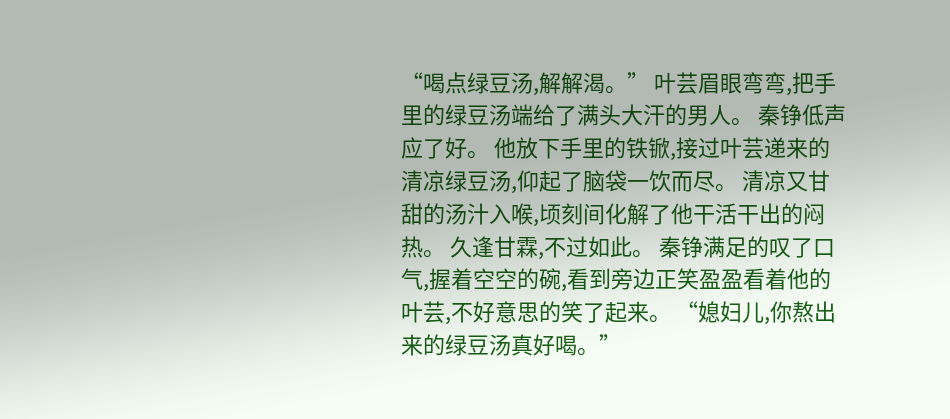“喝点绿豆汤,解解渴。” 叶芸眉眼弯弯,把手里的绿豆汤端给了满头大汗的男人。 秦铮低声应了好。 他放下手里的铁锨,接过叶芸递来的清凉绿豆汤,仰起了脑袋一饮而尽。 清凉又甘甜的汤汁入喉,顷刻间化解了他干活干出的闷热。 久逢甘霖,不过如此。 秦铮满足的叹了口气,握着空空的碗,看到旁边正笑盈盈看着他的叶芸,不好意思的笑了起来。 “媳妇儿,你熬出来的绿豆汤真好喝。”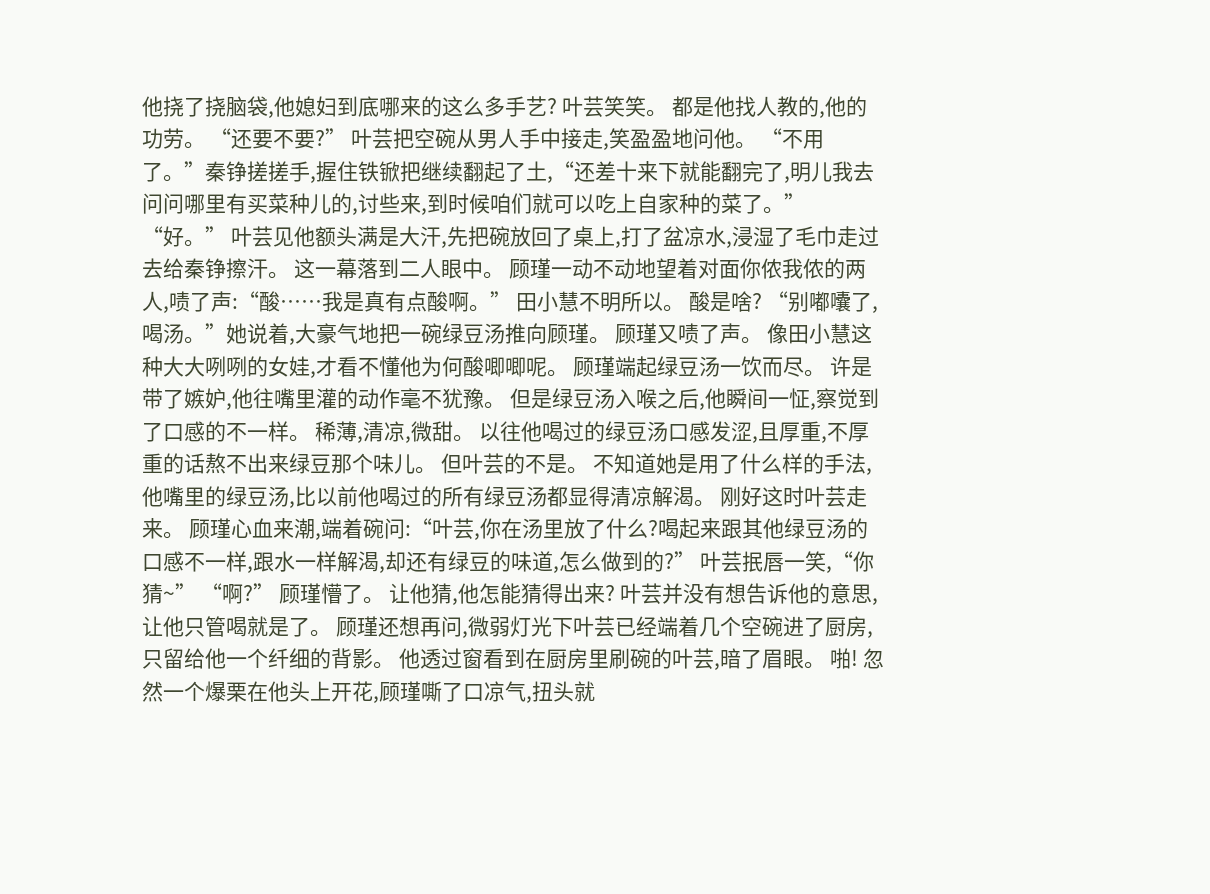他挠了挠脑袋,他媳妇到底哪来的这么多手艺? 叶芸笑笑。 都是他找人教的,他的功劳。 “还要不要?” 叶芸把空碗从男人手中接走,笑盈盈地问他。 “不用了。”秦铮搓搓手,握住铁锨把继续翻起了土,“还差十来下就能翻完了,明儿我去问问哪里有买菜种儿的,讨些来,到时候咱们就可以吃上自家种的菜了。” “好。” 叶芸见他额头满是大汗,先把碗放回了桌上,打了盆凉水,浸湿了毛巾走过去给秦铮擦汗。 这一幕落到二人眼中。 顾瑾一动不动地望着对面你侬我侬的两人,啧了声:“酸……我是真有点酸啊。” 田小慧不明所以。 酸是啥? “别嘟囔了,喝汤。”她说着,大豪气地把一碗绿豆汤推向顾瑾。 顾瑾又啧了声。 像田小慧这种大大咧咧的女娃,才看不懂他为何酸唧唧呢。 顾瑾端起绿豆汤一饮而尽。 许是带了嫉妒,他往嘴里灌的动作毫不犹豫。 但是绿豆汤入喉之后,他瞬间一怔,察觉到了口感的不一样。 稀薄,清凉,微甜。 以往他喝过的绿豆汤口感发涩,且厚重,不厚重的话熬不出来绿豆那个味儿。 但叶芸的不是。 不知道她是用了什么样的手法,他嘴里的绿豆汤,比以前他喝过的所有绿豆汤都显得清凉解渴。 刚好这时叶芸走来。 顾瑾心血来潮,端着碗问:“叶芸,你在汤里放了什么?喝起来跟其他绿豆汤的口感不一样,跟水一样解渴,却还有绿豆的味道,怎么做到的?” 叶芸抿唇一笑,“你猜~” “啊?” 顾瑾懵了。 让他猜,他怎能猜得出来? 叶芸并没有想告诉他的意思,让他只管喝就是了。 顾瑾还想再问,微弱灯光下叶芸已经端着几个空碗进了厨房,只留给他一个纤细的背影。 他透过窗看到在厨房里刷碗的叶芸,暗了眉眼。 啪! 忽然一个爆栗在他头上开花,顾瑾嘶了口凉气,扭头就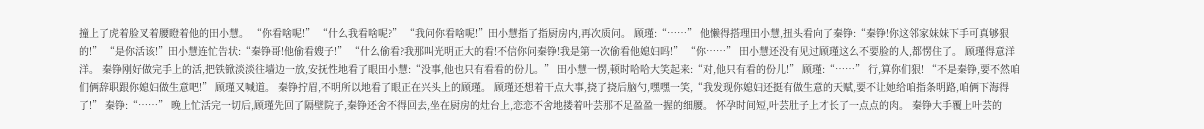撞上了虎着脸叉着腰瞪着他的田小慧。 “你看啥呢!” “什么我看啥呢?” “我问你看啥呢!”田小慧指了指厨房内,再次质问。 顾瑾:“……” 他懒得搭理田小慧,扭头看向了秦铮:“秦铮!你这邻家妹妹下手可真够狠的!” “是你活该!”田小慧连忙告状:“秦铮哥!他偷看嫂子!” “什么偷看?我那叫光明正大的看!不信你问秦铮!我是第一次偷看他媳妇吗!” “你……” 田小慧还没有见过顾瑾这么不要脸的人,都愣住了。 顾瑾得意洋洋。 秦铮刚好做完手上的活,把铁锨淡淡往墙边一放,安抚性地看了眼田小慧:“没事,他也只有看看的份儿。” 田小慧一愣,顿时哈哈大笑起来:“对,他只有看的份儿!” 顾瑾:“……” 行,算你们狠! “不是秦铮,要不然咱们俩辞职跟你媳妇做生意吧!” 顾瑾又喊道。 秦铮拧眉,不明所以地看了眼正在兴头上的顾瑾。 顾瑾还想着干点大事,挠了挠后脑勺,嘿嘿一笑,“我发现你媳妇还挺有做生意的天赋,要不让她给咱指条明路,咱俩下海得了!” 秦铮:“……” 晚上忙活完一切后,顾瑾先回了隔壁院子,秦铮还舍不得回去,坐在厨房的灶台上,恋恋不舍地搂着叶芸那不足盈盈一握的细腰。 怀孕时间短,叶芸肚子上才长了一点点的肉。 秦铮大手覆上叶芸的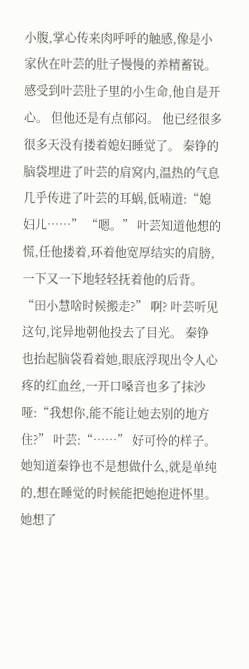小腹,掌心传来肉呼呼的触感,像是小家伙在叶芸的肚子慢慢的养精蓄锐。 感受到叶芸肚子里的小生命,他自是开心。 但他还是有点郁闷。 他已经很多很多天没有搂着媳妇睡觉了。 秦铮的脑袋埋进了叶芸的肩窝内,温热的气息几乎传进了叶芸的耳蜗,低喃道:“媳妇儿……” “嗯。” 叶芸知道他想的慌,任他搂着,环着他宽厚结实的肩膀,一下又一下地轻轻抚着他的后背。 “田小慧啥时候搬走?” 啊? 叶芸听见这句,诧异地朝他投去了目光。 秦铮也抬起脑袋看着她,眼底浮现出令人心疼的红血丝,一开口嗓音也多了抹沙哑:“我想你,能不能让她去别的地方住?” 叶芸:“……” 好可怜的样子。 她知道秦铮也不是想做什么,就是单纯的,想在睡觉的时候能把她抱进怀里。 她想了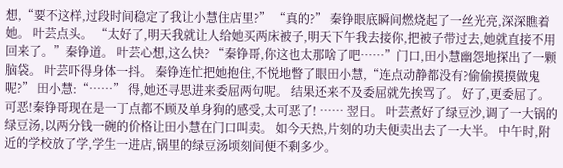想,“要不这样,过段时间稳定了我让小慧住店里?” “真的?” 秦铮眼底瞬间燃烧起了一丝光亮,深深瞧着她。 叶芸点头。 “太好了,明天我就让人给她买两床被子,明天下午我去接你,把被子带过去,她就直接不用回来了。”秦铮道。 叶芸心想,这么快? “秦铮哥,你这也太那啥了吧……”门口,田小慧幽怨地探出了一颗脑袋。 叶芸吓得身体一抖。 秦铮连忙把她抱住,不悦地瞥了眼田小慧,“连点动静都没有?偷偷摸摸做鬼呢?” 田小慧:“……” 得,她还寻思进来委屈两句呢。 结果还来不及委屈就先挨骂了。 好了,更委屈了。 可恶!秦铮哥现在是一丁点都不顾及单身狗的感受,太可恶了! …… 翌日。 叶芸煮好了绿豆沙,调了一大锅的绿豆汤,以两分钱一碗的价格让田小慧在门口叫卖。 如今天热,片刻的功夫便卖出去了一大半。 中午时,附近的学校放了学,学生一进店,锅里的绿豆汤顷刻间便不剩多少。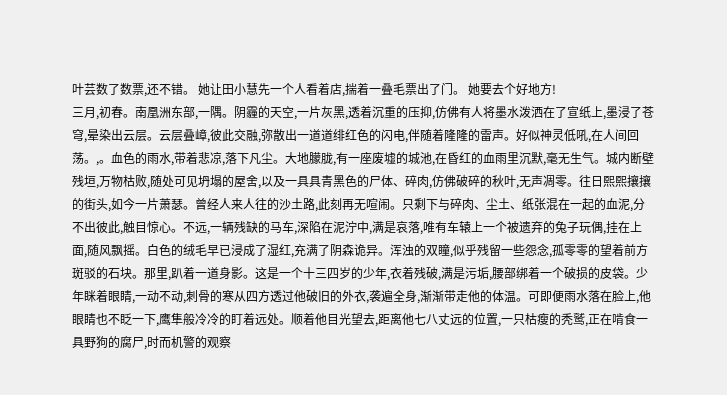叶芸数了数票,还不错。 她让田小慧先一个人看着店,揣着一叠毛票出了门。 她要去个好地方!
三月,初春。南凰洲东部,一隅。阴霾的天空,一片灰黑,透着沉重的压抑,仿佛有人将墨水泼洒在了宣纸上,墨浸了苍穹,晕染出云层。云层叠嶂,彼此交融,弥散出一道道绯红色的闪电,伴随着隆隆的雷声。好似神灵低吼,在人间回荡。,。血色的雨水,带着悲凉,落下凡尘。大地朦胧,有一座废墟的城池,在昏红的血雨里沉默,毫无生气。城内断壁残垣,万物枯败,随处可见坍塌的屋舍,以及一具具青黑色的尸体、碎肉,仿佛破碎的秋叶,无声凋零。往日熙熙攘攘的街头,如今一片萧瑟。曾经人来人往的沙土路,此刻再无喧闹。只剩下与碎肉、尘土、纸张混在一起的血泥,分不出彼此,触目惊心。不远,一辆残缺的马车,深陷在泥泞中,满是哀落,唯有车辕上一个被遗弃的兔子玩偶,挂在上面,随风飘摇。白色的绒毛早已浸成了湿红,充满了阴森诡异。浑浊的双瞳,似乎残留一些怨念,孤零零的望着前方斑驳的石块。那里,趴着一道身影。这是一个十三四岁的少年,衣着残破,满是污垢,腰部绑着一个破损的皮袋。少年眯着眼睛,一动不动,刺骨的寒从四方透过他破旧的外衣,袭遍全身,渐渐带走他的体温。可即便雨水落在脸上,他眼睛也不眨一下,鹰隼般冷冷的盯着远处。顺着他目光望去,距离他七八丈远的位置,一只枯瘦的秃鹫,正在啃食一具野狗的腐尸,时而机警的观察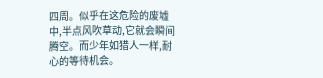四周。似乎在这危险的废墟中,半点风吹草动,它就会瞬间腾空。而少年如猎人一样,耐心的等待机会。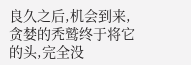良久之后,机会到来,贪婪的秃鹫终于将它的头,完全没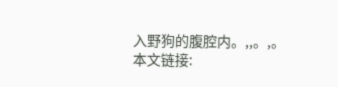入野狗的腹腔内。,,。,。
本文链接: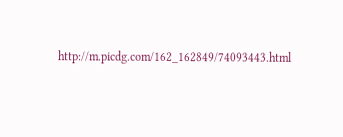http://m.picdg.com/162_162849/74093443.html